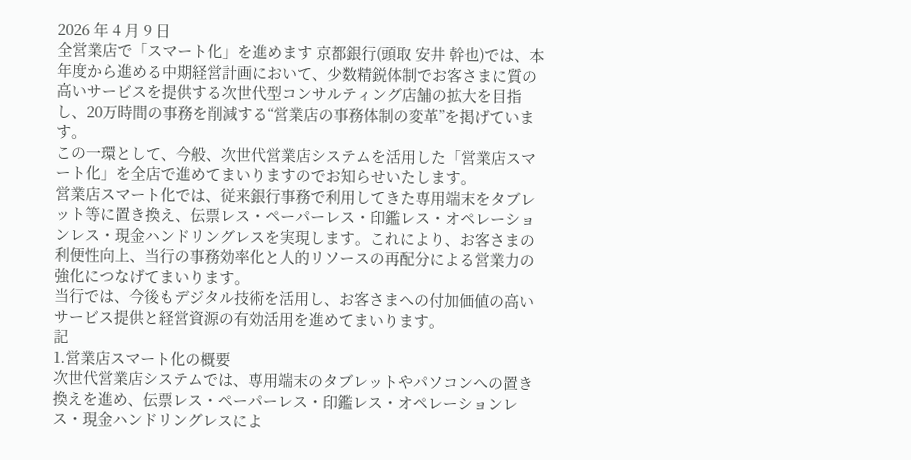2026 年 4 月 9 日
全営業店で「スマート化」を進めます 京都銀行(頭取 安井 幹也)では、本年度から進める中期経営計画において、少数精鋭体制でお客さまに質の高いサービスを提供する次世代型コンサルティング店舗の拡大を目指し、20万時間の事務を削減する“営業店の事務体制の変革”を掲げています。
この一環として、今般、次世代営業店システムを活用した「営業店スマート化」を全店で進めてまいりますのでお知らせいたします。
営業店スマート化では、従来銀行事務で利用してきた専用端末をタブレット等に置き換え、伝票レス・ペーパーレス・印鑑レス・オペレーションレス・現金ハンドリングレスを実現します。これにより、お客さまの利便性向上、当行の事務効率化と人的リソースの再配分による営業力の強化につなげてまいります。
当行では、今後もデジタル技術を活用し、お客さまへの付加価値の高いサービス提供と経営資源の有効活用を進めてまいります。
記
1.営業店スマート化の概要
次世代営業店システムでは、専用端末のタブレットやパソコンへの置き換えを進め、伝票レス・ペーパーレス・印鑑レス・オペレーションレス・現金ハンドリングレスによ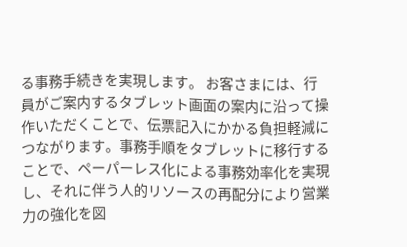る事務手続きを実現します。 お客さまには、行員がご案内するタブレット画面の案内に沿って操作いただくことで、伝票記入にかかる負担軽減につながります。事務手順をタブレットに移行することで、ペーパーレス化による事務効率化を実現し、それに伴う人的リソースの再配分により営業力の強化を図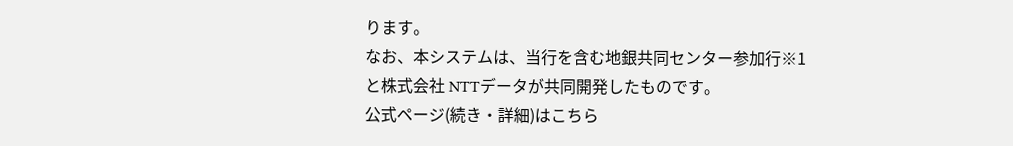ります。
なお、本システムは、当行を含む地銀共同センター参加行※1と株式会社 NTTデータが共同開発したものです。
公式ページ(続き・詳細)はこちら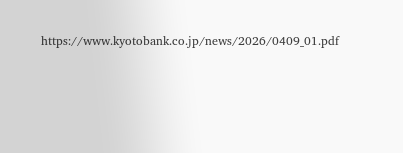https://www.kyotobank.co.jp/news/2026/0409_01.pdf